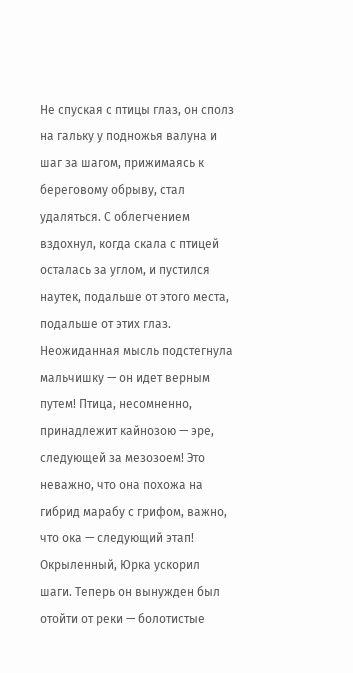Не спуская с птицы глаз, он сполз на гальку у подножья валуна и шаг за шагом, прижимаясь к береговому обрыву, стал удаляться. С облегчением вздохнул, когда скала с птицей осталась за углом, и пустился наутек, подальше от этого места, подальше от этих глаз.
Неожиданная мысль подстегнула мальчишку — он идет верным путем! Птица, несомненно, принадлежит кайнозою — эре, следующей за мезозоем! Это неважно, что она похожа на гибрид марабу с грифом, важно, что ока — следующий этап! Окрыленный, Юрка ускорил шаги. Теперь он вынужден был отойти от реки — болотистые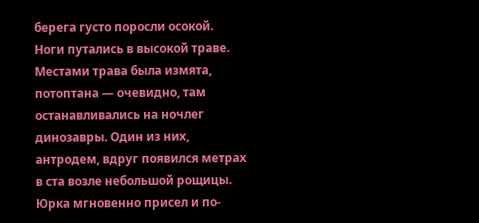берега густо поросли осокой. Ноги путались в высокой траве. Местами трава была измята, потоптана — очевидно, там останавливались на ночлег динозавры. Один из них, антродем, вдруг появился метрах в ста возле небольшой рощицы. Юрка мгновенно присел и по-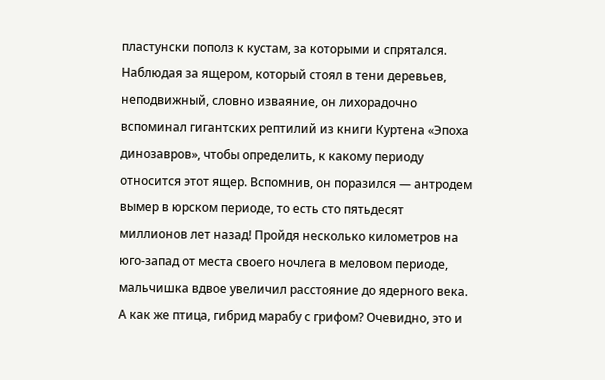пластунски пополз к кустам, за которыми и спрятался. Наблюдая за ящером, который стоял в тени деревьев, неподвижный, словно изваяние, он лихорадочно вспоминал гигантских рептилий из книги Куртена «Эпоха динозавров», чтобы определить, к какому периоду относится этот ящер. Вспомнив, он поразился — антродем вымер в юрском периоде, то есть сто пятьдесят миллионов лет назад! Пройдя несколько километров на юго-запад от места своего ночлега в меловом периоде, мальчишка вдвое увеличил расстояние до ядерного века. А как же птица, гибрид марабу с грифом? Очевидно, это и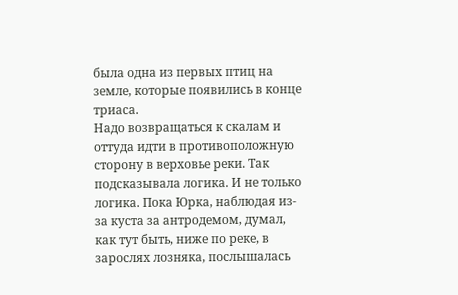была одна из первых птиц на земле, которые появились в конце триаса.
Надо возвращаться к скалам и оттуда идти в противоположную сторону в верховье реки. Так подсказывала логика. И не только логика. Пока Юрка, наблюдая из-за куста за антродемом, думал, как тут быть, ниже по реке, в зарослях лозняка, послышалась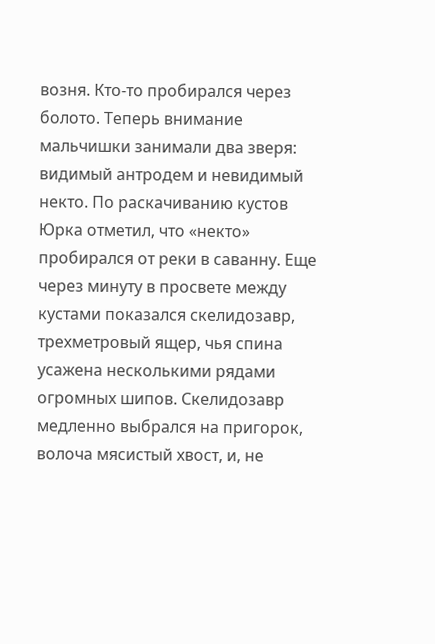возня. Кто-то пробирался через болото. Теперь внимание мальчишки занимали два зверя: видимый антродем и невидимый некто. По раскачиванию кустов Юрка отметил, что «некто» пробирался от реки в саванну. Еще через минуту в просвете между кустами показался скелидозавр, трехметровый ящер, чья спина усажена несколькими рядами огромных шипов. Скелидозавр медленно выбрался на пригорок, волоча мясистый хвост, и, не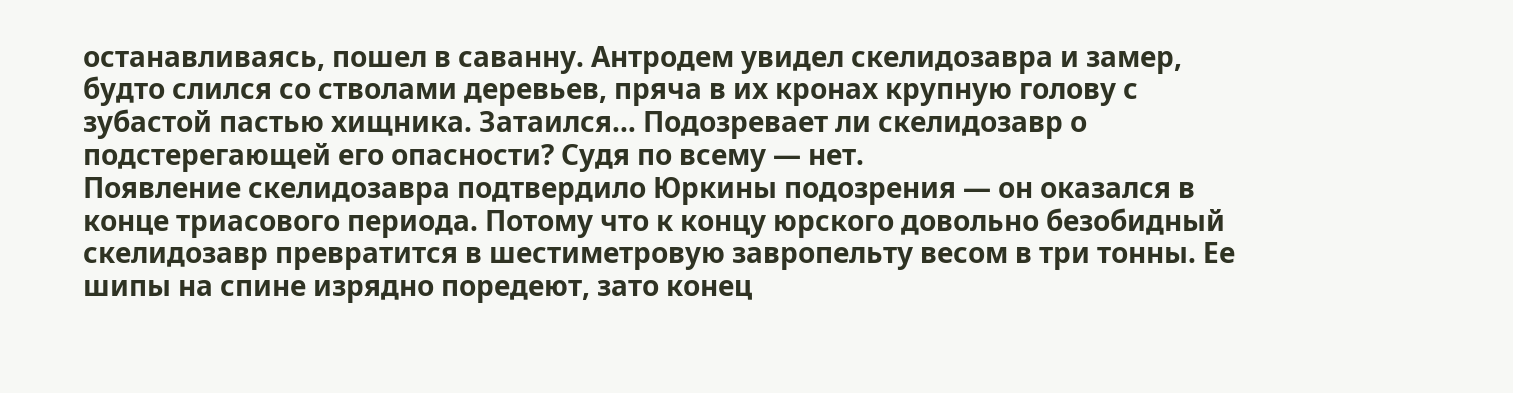останавливаясь, пошел в саванну. Антродем увидел скелидозавра и замер, будто слился со стволами деревьев, пряча в их кронах крупную голову с зубастой пастью хищника. Затаился… Подозревает ли скелидозавр о подстерегающей его опасности? Судя по всему — нет.
Появление скелидозавра подтвердило Юркины подозрения — он оказался в конце триасового периода. Потому что к концу юрского довольно безобидный скелидозавр превратится в шестиметровую завропельту весом в три тонны. Ее шипы на спине изрядно поредеют, зато конец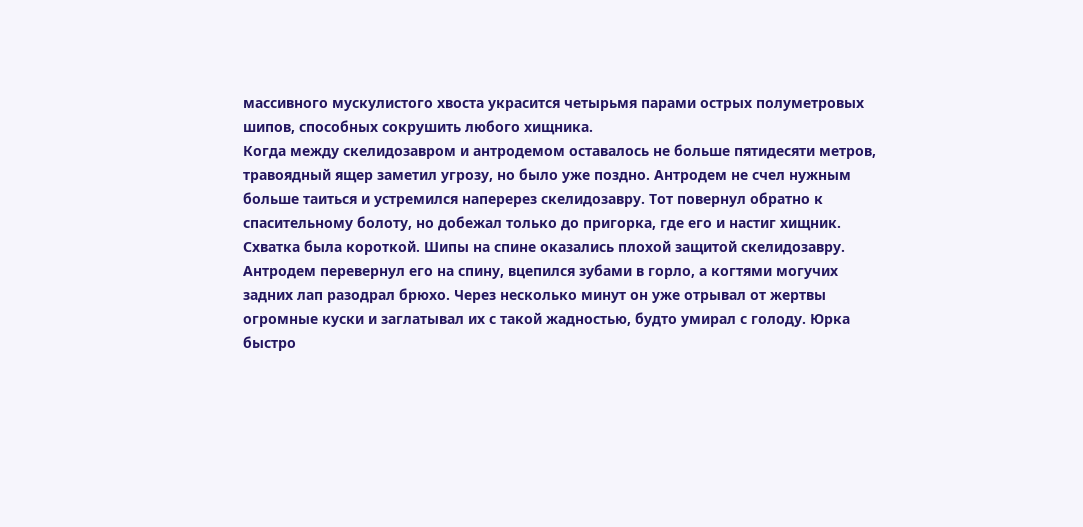массивного мускулистого хвоста украсится четырьмя парами острых полуметровых шипов, способных сокрушить любого хищника.
Когда между скелидозавром и антродемом оставалось не больше пятидесяти метров, травоядный ящер заметил угрозу, но было уже поздно. Антродем не счел нужным больше таиться и устремился наперерез скелидозавру. Тот повернул обратно к спасительному болоту, но добежал только до пригорка, где его и настиг хищник. Схватка была короткой. Шипы на спине оказались плохой защитой скелидозавру. Антродем перевернул его на спину, вцепился зубами в горло, а когтями могучих задних лап разодрал брюхо. Через несколько минут он уже отрывал от жертвы огромные куски и заглатывал их с такой жадностью, будто умирал с голоду. Юрка быстро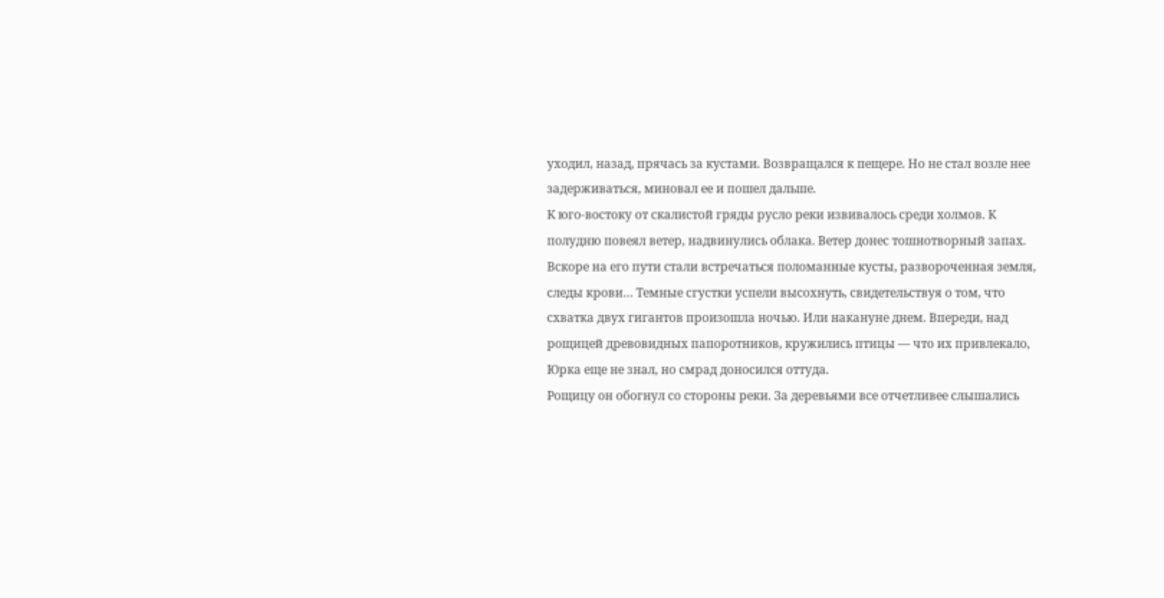уходил, назад, прячась за кустами. Возвращался к пещере. Но не стал возле нее задерживаться, миновал ее и пошел дальше.
К юго-востоку от скалистой гряды русло реки извивалось среди холмов. К полудню повеял ветер, надвинулись облака. Ветер донес тошнотворный запах. Вскоре на его пути стали встречаться поломанные кусты, развороченная земля, следы крови… Темные сгустки успели высохнуть, свидетельствуя о том, что схватка двух гигантов произошла ночью. Или накануне днем. Впереди, над рощицей древовидных папоротников, кружились птицы — что их привлекало, Юрка еще не знал, но смрад доносился оттуда.
Рощицу он обогнул со стороны реки. За деревьями все отчетливее слышались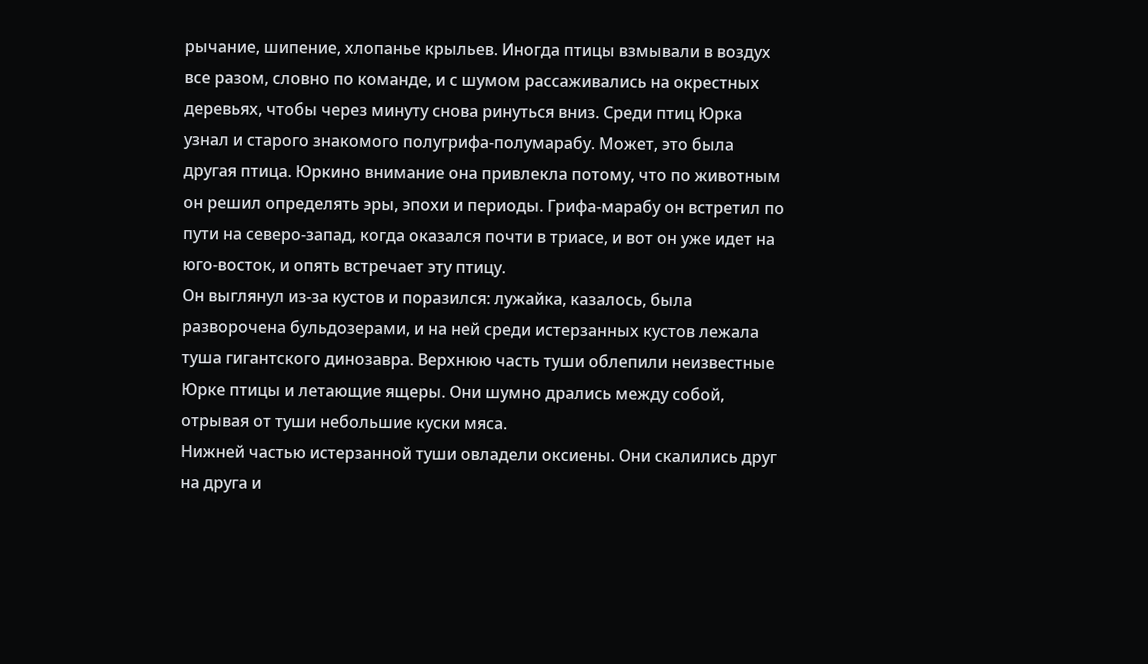рычание, шипение, хлопанье крыльев. Иногда птицы взмывали в воздух все разом, словно по команде, и с шумом рассаживались на окрестных деревьях, чтобы через минуту снова ринуться вниз. Среди птиц Юрка узнал и старого знакомого полугрифа-полумарабу. Может, это была другая птица. Юркино внимание она привлекла потому, что по животным он решил определять эры, эпохи и периоды. Грифа-марабу он встретил по пути на северо-запад, когда оказался почти в триасе, и вот он уже идет на юго-восток, и опять встречает эту птицу.
Он выглянул из-за кустов и поразился: лужайка, казалось, была разворочена бульдозерами, и на ней среди истерзанных кустов лежала туша гигантского динозавра. Верхнюю часть туши облепили неизвестные Юрке птицы и летающие ящеры. Они шумно дрались между собой, отрывая от туши небольшие куски мяса.
Нижней частью истерзанной туши овладели оксиены. Они скалились друг на друга и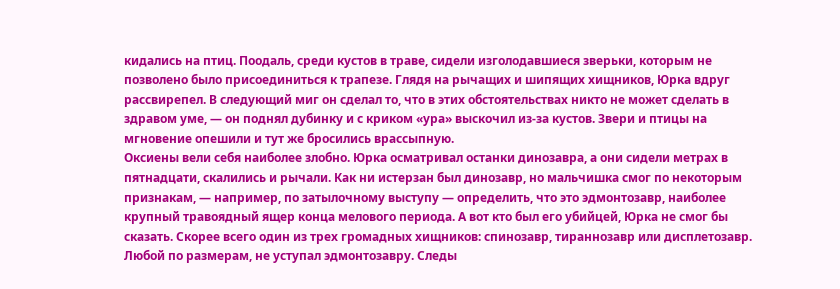кидались на птиц. Поодаль, среди кустов в траве, сидели изголодавшиеся зверьки, которым не позволено было присоединиться к трапезе. Глядя на рычащих и шипящих хищников, Юрка вдруг рассвирепел. В следующий миг он сделал то, что в этих обстоятельствах никто не может сделать в здравом уме, — он поднял дубинку и с криком «ура» выскочил из-за кустов. Звери и птицы на мгновение опешили и тут же бросились врассыпную.
Оксиены вели себя наиболее злобно. Юрка осматривал останки динозавра, а они сидели метрах в пятнадцати, скалились и рычали. Как ни истерзан был динозавр, но мальчишка смог по некоторым признакам, — например, по затылочному выступу — определить, что это эдмонтозавр, наиболее крупный травоядный ящер конца мелового периода. А вот кто был его убийцей, Юрка не смог бы сказать. Скорее всего один из трех громадных хищников: спинозавр, тираннозавр или дисплетозавр. Любой по размерам, не уступал эдмонтозавру. Следы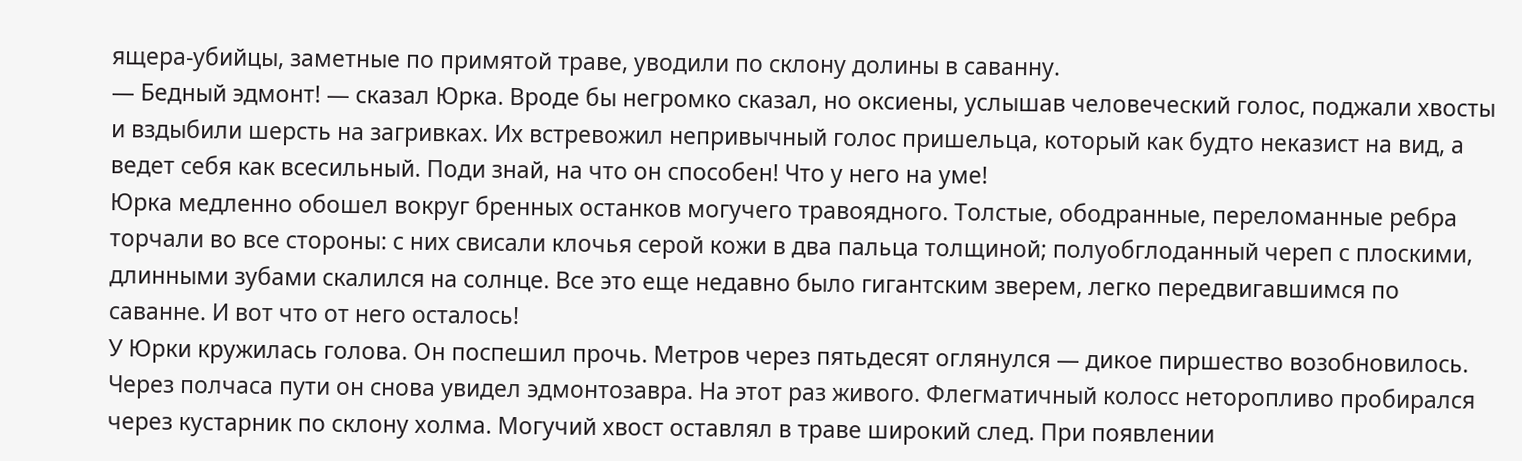ящера-убийцы, заметные по примятой траве, уводили по склону долины в саванну.
— Бедный эдмонт! — сказал Юрка. Вроде бы негромко сказал, но оксиены, услышав человеческий голос, поджали хвосты и вздыбили шерсть на загривках. Их встревожил непривычный голос пришельца, который как будто неказист на вид, а ведет себя как всесильный. Поди знай, на что он способен! Что у него на уме!
Юрка медленно обошел вокруг бренных останков могучего травоядного. Толстые, ободранные, переломанные ребра торчали во все стороны: с них свисали клочья серой кожи в два пальца толщиной; полуобглоданный череп с плоскими, длинными зубами скалился на солнце. Все это еще недавно было гигантским зверем, легко передвигавшимся по саванне. И вот что от него осталось!
У Юрки кружилась голова. Он поспешил прочь. Метров через пятьдесят оглянулся — дикое пиршество возобновилось. Через полчаса пути он снова увидел эдмонтозавра. На этот раз живого. Флегматичный колосс неторопливо пробирался через кустарник по склону холма. Могучий хвост оставлял в траве широкий след. При появлении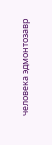человека эдмонтозавр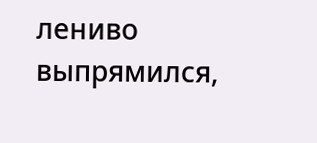лениво выпрямился,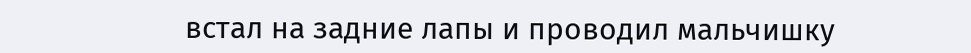встал на задние лапы и проводил мальчишку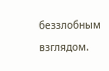беззлобным взглядом.